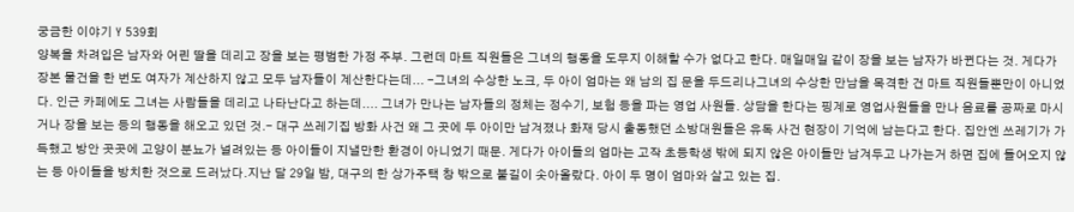궁금한 이야기 Y 539회
양복을 차려입은 남자와 어린 딸을 데리고 장을 보는 평범한 가정 주부. 그런데 마트 직원들은 그녀의 행동을 도무지 이해할 수가 없다고 한다. 매일매일 같이 장을 보는 남자가 바뀐다는 것. 게다가 장본 물건을 한 번도 여자가 계산하지 않고 모두 남자들이 계산한다는데... -그녀의 수상한 노크, 두 아이 엄마는 왜 남의 집 문을 두드리나그녀의 수상한 만남을 목격한 건 마트 직원들뿐만이 아니었다. 인근 카페에도 그녀는 사람들을 데리고 나타난다고 하는데.... 그녀가 만나는 남자들의 정체는 정수기, 보험 등을 파는 영업 사원들. 상담을 한다는 핑계로 영업사원들을 만나 음료를 공짜로 마시거나 장을 보는 등의 행동을 해오고 있던 것.- 대구 쓰레기집 방화 사건 왜 그 곳에 두 아이만 남겨졌나 화재 당시 출동했던 소방대원들은 유독 사건 현장이 기억에 남는다고 한다. 집안엔 쓰레기가 가득했고 방안 곳곳에 고양이 분뇨가 널려있는 등 아이들이 지낼만한 환경이 아니었기 때문. 게다가 아이들의 엄마는 고작 초등학생 밖에 되지 않은 아이들만 남겨두고 나가는거 하면 집에 들어오지 않는 등 아이들을 방치한 것으로 드러났다.지난 달 29일 밤, 대구의 한 상가주택 창 밖으로 불길이 솟아올랐다. 아이 두 명이 엄마와 살고 있는 집.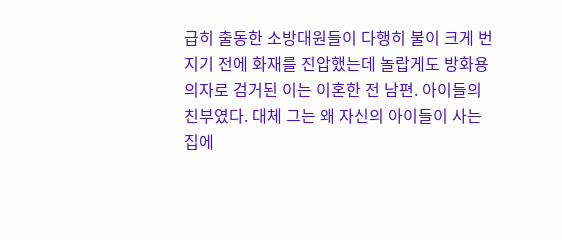급히 출동한 소방대원들이 다행히 불이 크게 번지기 전에 화재를 진압했는데 놀랍게도 방화용의자로 검거된 이는 이혼한 전 남편. 아이들의 친부였다. 대체 그는 왜 자신의 아이들이 사는 집에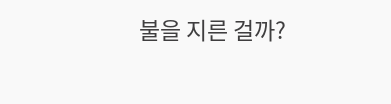불을 지른 걸까?